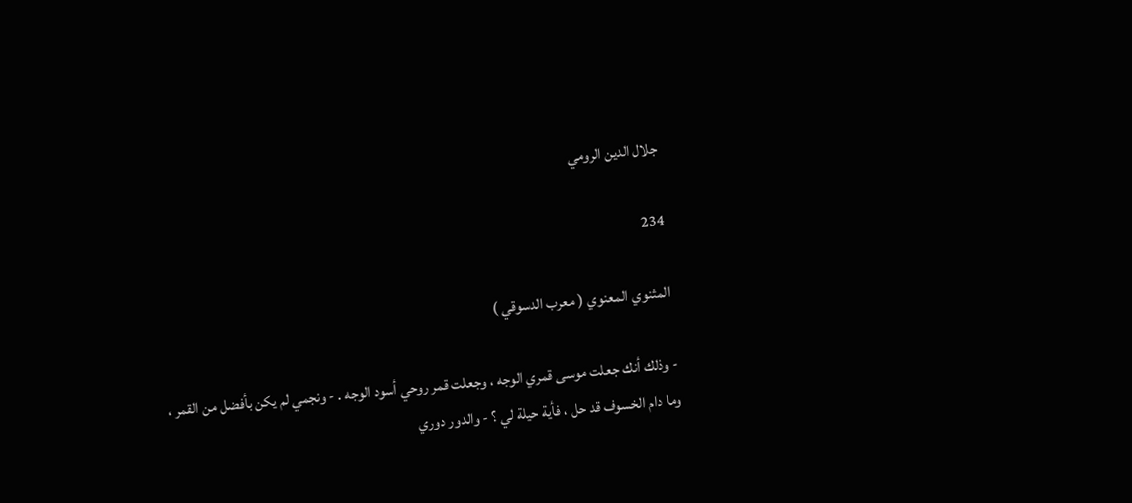جلال الدين الرومي

234

المثنوي المعنوي ( معرب الدسوقي )

- وذلك أنك جعلت موسى قمري الوجه ، وجعلت قمر روحي أسود الوجه . - ونجمي لم يكن بأفضل من القمر ، وما دام الخسوف قد حل ، فأية حيلة لي ؟ - والدور دوري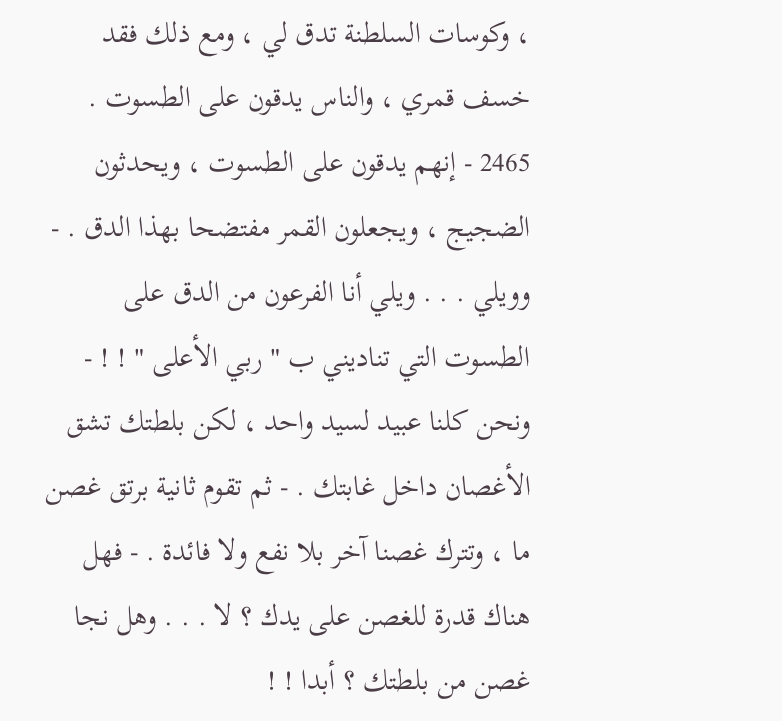، وكوسات السلطنة تدق لي ، ومع ذلك فقد خسف قمري ، والناس يدقون على الطسوت . 2465 - إنهم يدقون على الطسوت ، ويحدثون الضجيج ، ويجعلون القمر مفتضحا بهذا الدق . - وويلي . . . ويلي أنا الفرعون من الدق على الطسوت التي تناديني ب " ربي الأعلى " ! ! - ونحن كلنا عبيد لسيد واحد ، لكن بلطتك تشق الأغصان داخل غابتك . - ثم تقوم ثانية برتق غصن ما ، وتترك غصنا آخر بلا نفع ولا فائدة . - فهل هناك قدرة للغصن على يدك ؟ لا . . . وهل نجا غصن من بلطتك ؟ أبدا ! !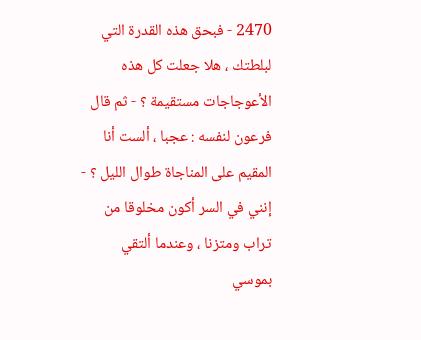2470 - فبحق هذه القدرة التي لبلطتك ، هلا جعلت كل هذه الأعوجاجات مستقيمة ؟ - ثم قال فرعون لنفسه : عجبا ، ألست أنا المقيم على المناجاة طوال الليل ؟ - إنني في السر أكون مخلوقا من تراب ومتزنا ، وعندما ألتقي بموسي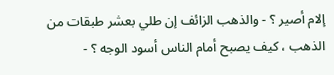إلام أصير ؟ - والذهب الزائف إن طلي بعشر طبقات من الذهب ، كيف يصبح أمام الناس أسود الوجه ؟ -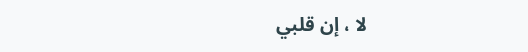لا ، إن قلبي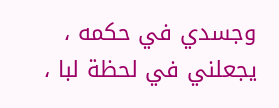وجسدي في حكمه ، يجعلني في لحظة لبا ،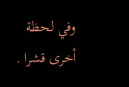وفي لحظة أخرى قشرا .